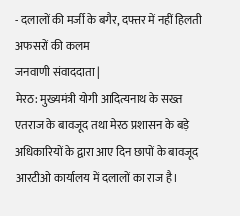- दलालों की मर्जी के बगैर, दफ्तर में नहीं हिलती अफसरों की कलम
जनवाणी संवाददाता |
मेरठ: मुख्यमंत्री योगी आदित्यनाथ के सख्त एतराज के बावजूद तथा मेरठ प्रशासन के बड़े अधिकारियों के द्वारा आए दिन छापों के बावजूद आरटीओ कार्यालय में दलालों का राज है।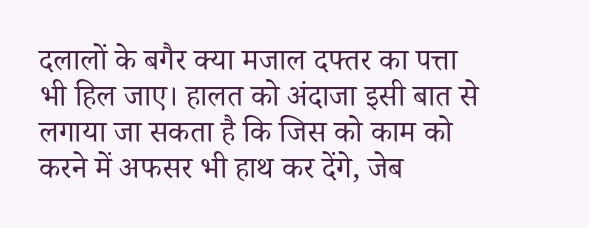दलालों के बगैर क्या मजाल दफ्तर का पत्ता भी हिल जाए। हालत को अंदाजा इसी बात से लगाया जा सकता है कि जिस को काम को करने में अफसर भी हाथ कर देंगे, जेब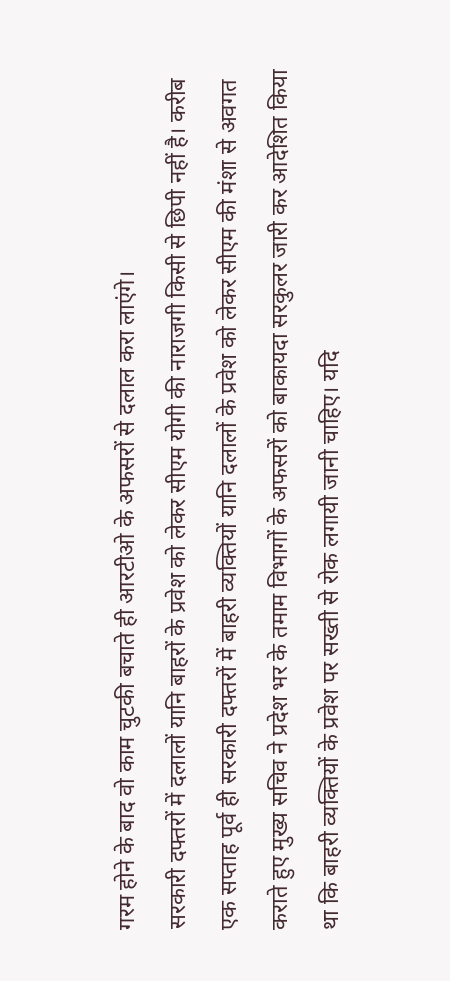गरम होने के बाद वो काम चुटकी बचाते ही आरटीओ के अफसरों से दलाल करा लाएंगे।
सरकारी दफ्तरों में दलालों यानि बाहरों के प्रवेश को लेकर सीएम योगी की नाराजगी किसी से छिपी नहीं है। करीब एक सप्ताह पूर्व ही सरकारी दफ्तरों में बाहरी व्यक्तियों यानि दलालों के प्रवेश को लेकर सीएम की मंशा से अवगत कराते हुए मुख्य सचिव ने प्रदेश भर के तमाम विभागों के अफसरों को बाकायदा सरकुलर जारी कर आदेशित किया था कि बाहरी व्यक्तियों के प्रवेश पर सख्ती से रोक लगायी जानी चाहिए। यदि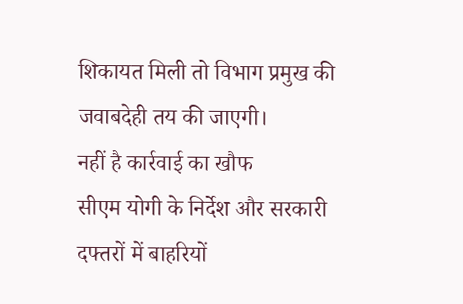शिकायत मिली तो विभाग प्रमुख की जवाबदेही तय की जाएगी।
नहीं है कार्रवाई का खौफ
सीएम योगी के निर्देश और सरकारी दफ्तरों में बाहरियों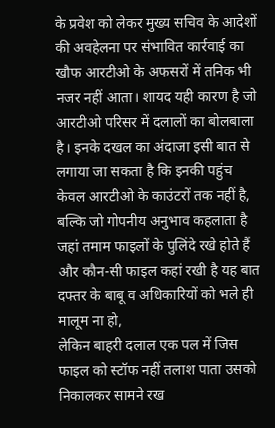के प्रवेश को लेकर मुख्य सचिव के आदेशों की अवहेलना पर संभावित कार्रवाई का खौफ आरटीओ के अफसरों में तनिक भी नजर नहीं आता। शायद यही कारण है जो आरटीओ परिसर में दलालों का बोलबाला है। इनके दखल का अंदाजा इसी बात से लगाया जा सकता है कि इनकी पहुंच केवल आरटीओ के काउंटरों तक नहीं है, बल्कि जो गोपनीय अनुभाव कहलाता है जहां तमाम फाइलों के पुलिंदे रखे होते हैं और कौन-सी फाइल कहां रखी है यह बात दफ्तर के बाबू व अधिकारियों को भले ही मालूम ना हो,
लेकिन बाहरी दलाल एक पल में जिस फाइल को स्टॉफ नहीं तलाश पाता उसको निकालकर सामने रख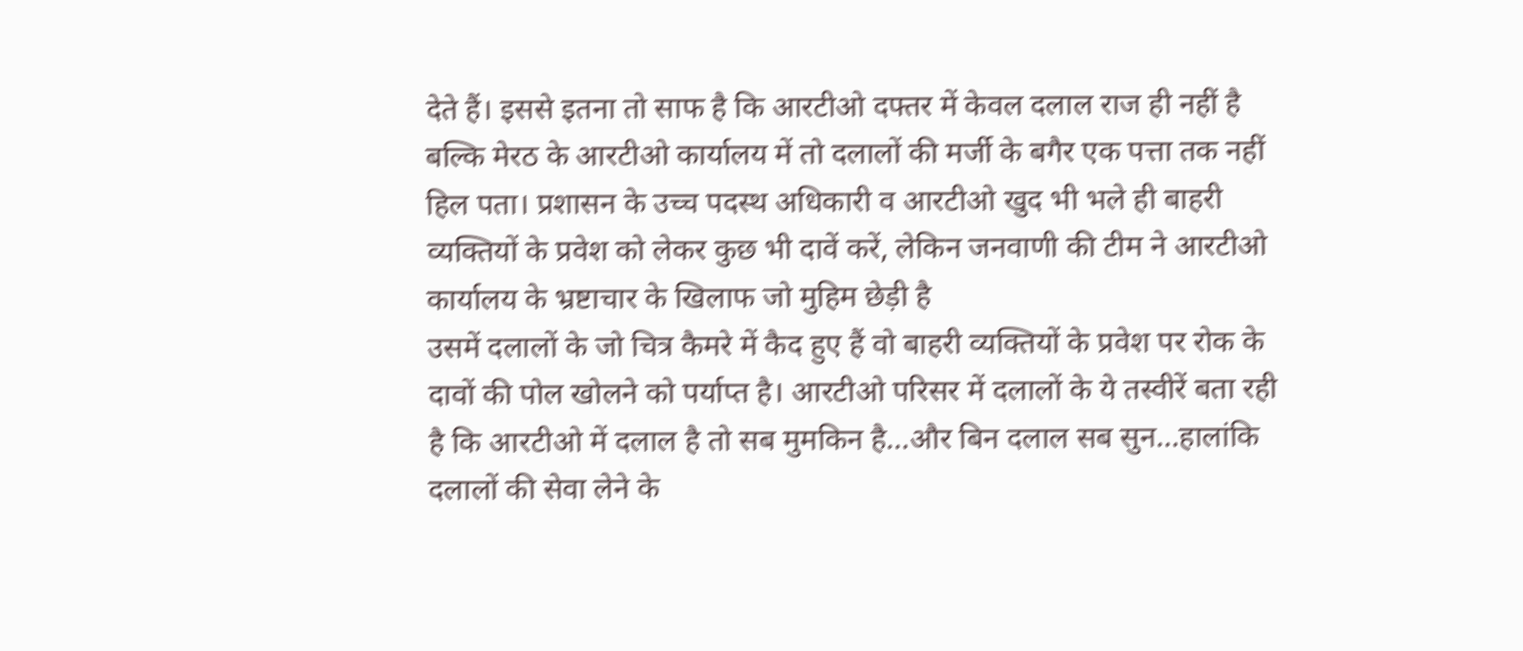देते हैं। इससे इतना तो साफ है कि आरटीओ दफ्तर में केवल दलाल राज ही नहीं है बल्कि मेरठ के आरटीओ कार्यालय में तो दलालों की मर्जी के बगैर एक पत्ता तक नहीं हिल पता। प्रशासन के उच्च पदस्थ अधिकारी व आरटीओ खुद भी भले ही बाहरी व्यक्तियों के प्रवेश को लेकर कुछ भी दावें करें, लेकिन जनवाणी की टीम ने आरटीओ कार्यालय के भ्रष्टाचार के खिलाफ जो मुहिम छेड़ी है
उसमें दलालों के जो चित्र कैमरे में कैद हुए हैं वो बाहरी व्यक्तियों के प्रवेश पर रोक के दावों की पोल खोलने को पर्याप्त है। आरटीओ परिसर में दलालों के ये तस्वीरें बता रही है कि आरटीओ में दलाल है तो सब मुमकिन है…और बिन दलाल सब सुन…हालांकि दलालों की सेवा लेने के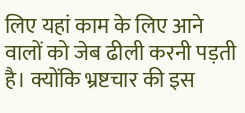लिए यहां काम के लिए आने वालों को जेब ढीली करनी पड़ती है। क्योंकि भ्रष्टचार की इस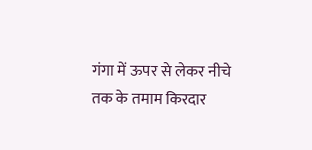गंगा में ऊपर से लेकर नीचे तक के तमाम किरदार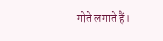गोते लगाते हैं।